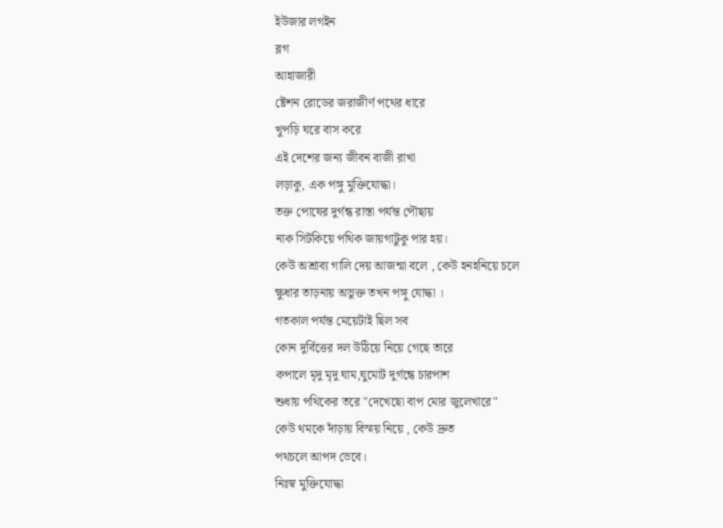ইউজার লগইন
ব্লগ
আহাজারী
ষ্টেশন রোডের জরাজীর্ণ পথের ধারে
খুপড়ি ঘরে বাস করে
এই দেশের জন্য জীবন বাজী রাখা
লড়াকু, এক পঙ্গু মুক্তিযোদ্ধা।
তক্ত পোষের দুর্গন্ধ রাস্তা পর্যন্ত পৌছায়
নাক সিটকিয়ে পথিক জায়গাটুকু পার হয়।
কেউ অশ্রাব্য গালি দেয় আজন্মা বলে , কেউ হনহনিয়ে চলে
ক্ষুধার তাড়নায় অভুক্ত তখন পঙ্গু যোদ্ধা ।
গতকাল পর্যন্ত মেয়েটাই ছিল সব
কোন দুর্বিত্তের দল উঠিয়ে নিয়ে গেছে তারে
কপালে মৃদু মৃদু ঘাম,ঘুমোট দুর্গন্ধে চারপাশ
শুধায় পথিকের তরে "দেখেছো বাপ মোর জুলেখারে"
কেউ থমকে দাঁড়ায় বিস্ময় নিয়ে , কেউ দ্রুত
পথচলে আপদ ভেবে।
নিঃস্ব মুক্তিযোদ্ধা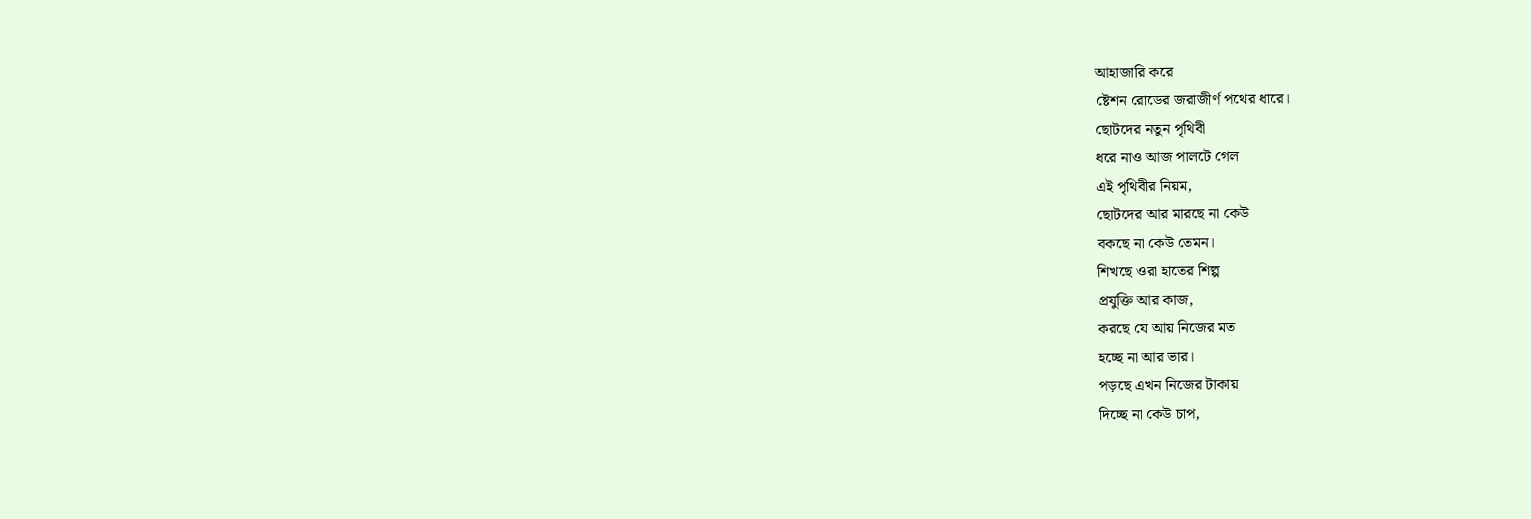আহাজারি করে
ষ্টেশন রোডের জরাজীর্ণ পথের ধারে।
ছোটদের নতুন পৃথিবী
ধরে নাও আজ পালটে গেল
এই পৃথিবীর নিয়ম,
ছোটদের আর মারছে না কেউ
বকছে না কেউ তেমন।
শিখছে ওরা হাতের শিল্প
প্রযুক্তি আর কাজ,
করছে যে আয় নিজের মত
হচ্ছে না আর ভার।
পড়ছে এখন নিজের টাকায়
দিচ্ছে না কেউ চাপ,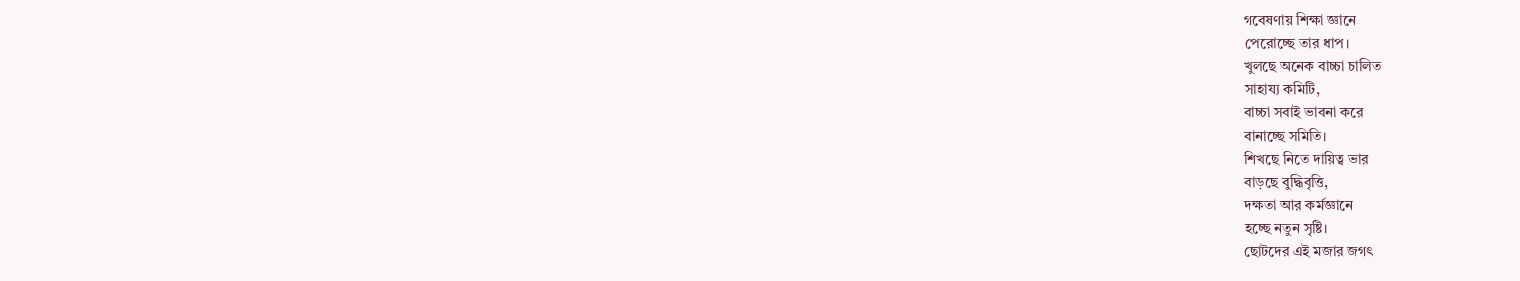গবেষণায় শিক্ষা জ্ঞানে
পেরোচ্ছে তার ধাপ।
খুলছে অনেক বাচ্চা চালিত
সাহায্য কমিটি,
বাচ্চা সবাই ভাবনা করে
বানাচ্ছে সমিতি।
শিখছে নিতে দায়িত্ব ভার
বাড়ছে বুদ্ধিবৃত্তি,
দক্ষতা আর কর্মজ্ঞানে
হচ্ছে নতুন সৃষ্টি।
ছোটদের এই মজার জগৎ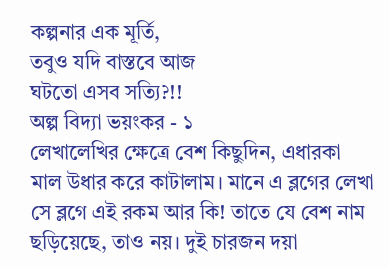কল্পনার এক মূর্তি,
তবুও যদি বাস্তবে আজ
ঘটতো এসব সত্যি?!!
অল্প বিদ্যা ভয়ংকর - ১
লেখালেখির ক্ষেত্রে বেশ কিছুদিন, এধারকা মাল উধার করে কাটালাম। মানে এ ব্লগের লেখা সে ব্লগে এই রকম আর কি! তাতে যে বেশ নাম ছড়িয়েছে, তাও নয়। দুই চারজন দয়া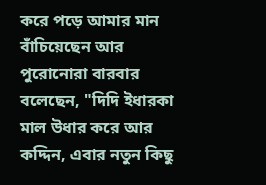করে পড়ে আমার মান বাঁচিয়েছেন আর পুরোনোরা বারবার বলেছেন, "দিদি ইধারকা মাল উধার করে আর কদ্দিন, এবার নতুন কিছু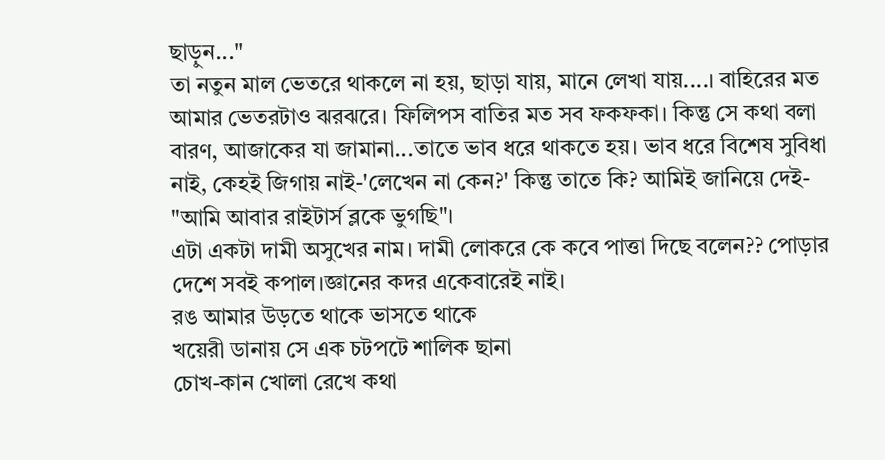ছাড়ুন..."
তা নতুন মাল ভেতরে থাকলে না হয়, ছাড়া যায়, মানে লেখা যায়....। বাহিরের মত আমার ভেতরটাও ঝরঝরে। ফিলিপস বাতির মত সব ফকফকা। কিন্তু সে কথা বলা বারণ, আজাকের যা জামানা...তাতে ভাব ধরে থাকতে হয়। ভাব ধরে বিশেষ সুবিধা নাই, কেহই জিগায় নাই-'লেখেন না কেন?' কিন্তু তাতে কি? আমিই জানিয়ে দেই- "আমি আবার রাইটার্স ব্লকে ভুগছি"।
এটা একটা দামী অসুখের নাম। দামী লোকরে কে কবে পাত্তা দিছে বলেন?? পোড়ার দেশে সবই কপাল।জ্ঞানের কদর একেবারেই নাই।
রঙ আমার উড়তে থাকে ভাসতে থাকে
খয়েরী ডানায় সে এক চটপটে শালিক ছানা
চোখ-কান খোলা রেখে কথা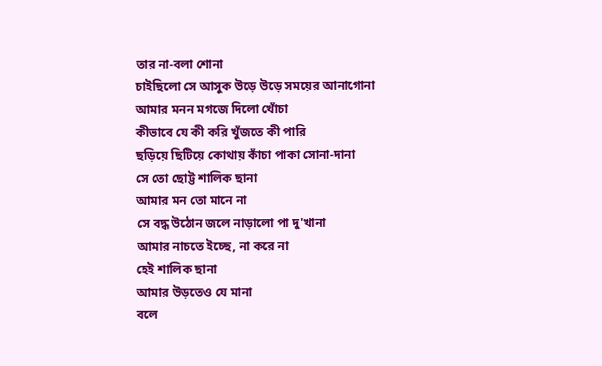তার না-বলা শোনা
চাইছিলো সে আসুক উড়ে উড়ে সময়ের আনাগোনা
আমার মনন মগজে দিলো খোঁচা
কীভাবে যে কী করি খুঁজতে কী পারি
ছড়িয়ে ছিটিয়ে কোথায় কাঁচা পাকা সোনা-দানা
সে তো ছোট্ট শালিক ছানা
আমার মন তো মানে না
সে বদ্ধ উঠোন জলে নাড়ালো পা দু'খানা
আমার নাচতে ইচ্ছে, না করে না
হেই শালিক ছানা
আমার উড়তেও যে মানা
বলে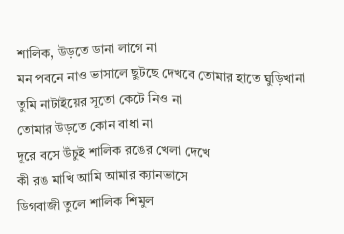শালিক, উড়তে ডানা লাগে না
মন পবনে নাও ভাসালে ছুটছে দেখবে তোমার হাতে ঘুড়িখানা
তুমি নাটাইয়ের সূতো কেটে নিও না
তোমার উড়তে কোন বাধা না
দূরে বসে উঁচুই শালিক রঙের খেলা দেখে
কী রঙ মাখি আমি আমার ক্যানভাসে
ডিগবাজী তুলে শালিক শিমুল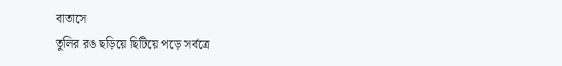বাতাসে
তুলির রঙ ছড়িয়ে ছিটিয়ে পড়ে সর্বত্রে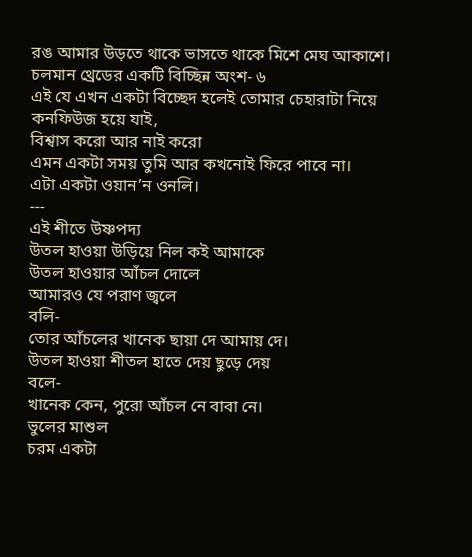রঙ আমার উড়তে থাকে ভাসতে থাকে মিশে মেঘ আকাশে।
চলমান থ্রেডের একটি বিচ্ছিন্ন অংশ- ৬
এই যে এখন একটা বিচ্ছেদ হলেই তোমার চেহারাটা নিয়ে
কনফিউজ হয়ে যাই,
বিশ্বাস করো আর নাই করো
এমন একটা সময় তুমি আর কখনোই ফিরে পাবে না।
এটা একটা ওয়ান’ন ওনলি।
---
এই শীতে উষ্ণপদ্য
উতল হাওয়া উড়িয়ে নিল কই আমাকে
উতল হাওয়ার আঁচল দোলে
আমারও যে পরাণ জ্বলে
বলি-
তোর আঁচলের খানেক ছায়া দে আমায় দে।
উতল হাওয়া শীতল হাতে দেয় ছুড়ে দেয়
বলে-
খানেক কেন, পুরো আঁচল নে বাবা নে।
ভুলের মাশুল
চরম একটা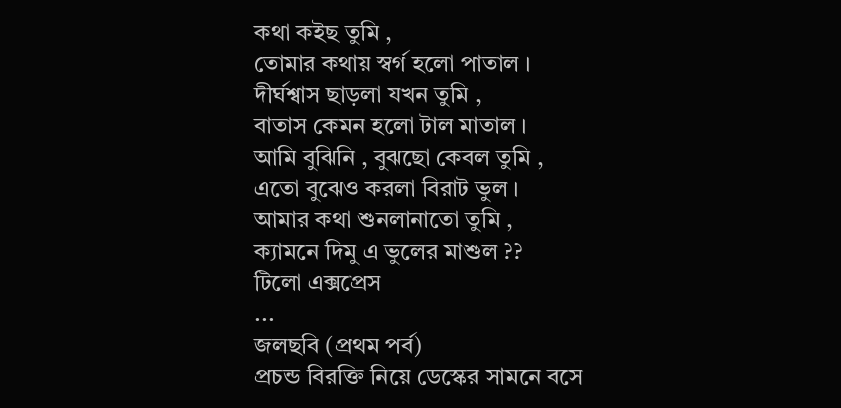কথা কইছ তুমি ,
তোমার কথায় স্বর্গ হলো পাতাল ।
দীর্ঘশ্বাস ছাড়লা যখন তুমি ,
বাতাস কেমন হলো টাল মাতাল ।
আমি বুঝিনি , বুঝছো কেবল তুমি ,
এতো বুঝেও করলা বিরাট ভুল ।
আমার কথা শুনলানাতো তুমি ,
ক্যামনে দিমু এ ভুলের মাশুল ??
টিলো এক্সপ্রেস
...
জলছবি (প্রথম পর্ব)
প্রচন্ড বিরক্তি নিয়ে ডেস্কের সামনে বসে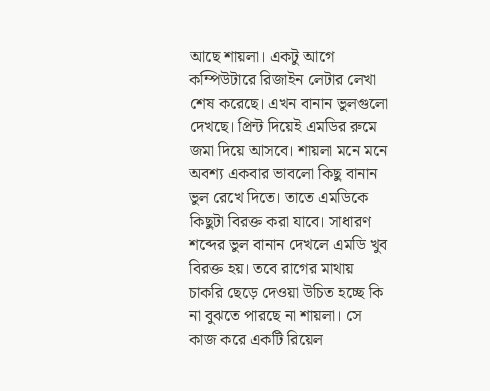আছে শায়লা। একটু আগে কম্পিউটারে রিজাইন লেটার লেখা শেষ করেছে। এখন বানান ভুলগুলো দেখছে। প্রিন্ট দিয়েই এমডির রুমে জমা দিয়ে আসবে। শায়লা মনে মনে অবশ্য একবার ভাবলো কিছু বানান ভুল রেখে দিতে। তাতে এমডিকে কিছুটা বিরক্ত করা যাবে। সাধারণ শব্দের ভুল বানান দেখলে এমডি খুব বিরক্ত হয়। তবে রাগের মাথায় চাকরি ছেড়ে দেওয়া উচিত হচ্ছে কি না বুঝতে পারছে না শায়লা। সে কাজ করে একটি রিয়েল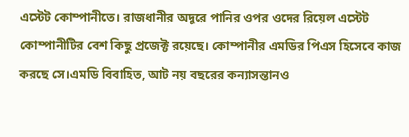এস্টেট কোম্পানীতে। রাজধানীর অদূরে পানির ওপর ওদের রিয়েল এস্টেট কোম্পানীটির বেশ কিছু প্রজেক্ট রয়েছে। কোম্পানীর এমডির পিএস হিসেবে কাজ করছে সে।এমডি বিবাহিত, আট নয় বছরের কন্যাসন্তানও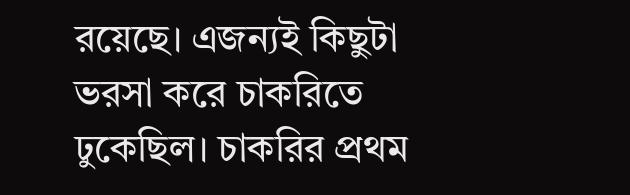রয়েছে। এজন্যই কিছুটা ভরসা করে চাকরিতে ঢুকেছিল। চাকরির প্রথম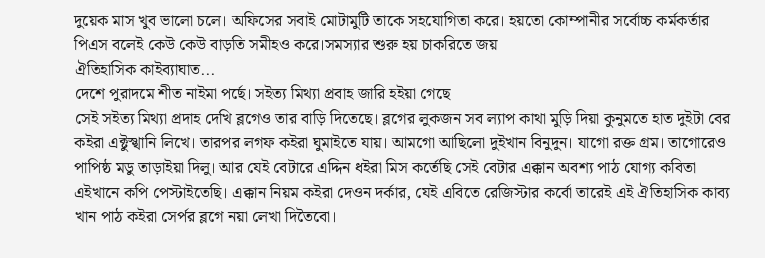দুয়েক মাস খুব ভালো চলে। অফিসের সবাই মোটামুটি তাকে সহযোগিতা করে। হয়তো কোম্পানীর সর্বোচ্চ কর্মকর্তার পিএস বলেই কেউ কেউ বাড়তি সমীহও করে।সমস্যার শুরু হয় চাকরিতে জয়
ঐতিহাসিক কাইব্যাঘাত...
দেশে পুরাদমে শীত নাইমা পর্ছে। সইত্য মিথ্যা প্রবাহ জারি হইয়া গেছে
সেই সইত্য মিথ্যা প্রদাহ দেখি ব্লগেও তার বাড়ি দিতেছে। ব্লগের লুকজন সব ল্যাপ কাথা মুড়ি দিয়া কুনুমতে হাত দুইটা বের কইরা এক্টুস্খানি লিখে। তারপর লগফ কইরা ঘুমাইতে যায়। আমগো আছিলো দুইখান বিনুদুন। যাগো রক্ত গ্রম। তাগোরেও পাপিষ্ঠ মডু তাড়াইয়া দিলু। আর যেই বেটারে এদ্দিন ধইরা মিস কর্তেছি সেই বেটার এক্কান অবশ্য পাঠ যোগ্য কবিতা এইখানে কপি পেস্টাইতেছি। এক্কান নিয়ম কইরা দেওন দর্কার, যেই এবিতে রেজিস্টার কর্বো তারেই এই ঐতিহাসিক কাব্য খান পাঠ কইরা সের্পর ব্লগে নয়া লেখা দিতৈবো।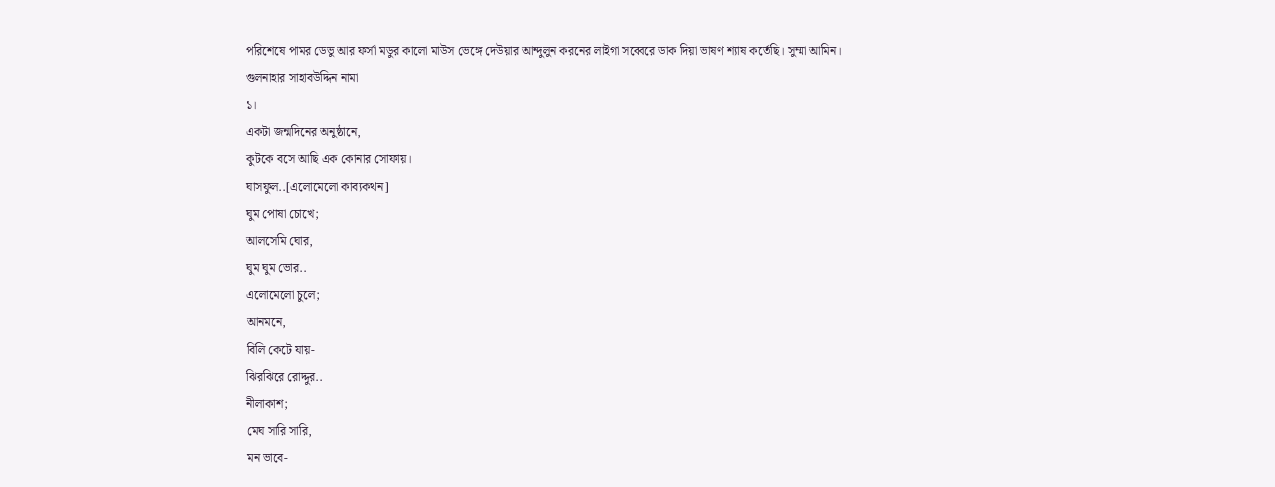পরিশেষে পামর ডেভু আর ফর্সা মডুর কালো মাউস ভেঙ্গে দেউয়ার আন্দুলুন করনের লাইগা সব্বেরে ডাক দিয়া ভাষণ শ্যাষ কর্তেছি। সুম্মা আমিন।
গুলনাহার সাহাবউদ্দিন নামা
১।
একটা জন্মদিনের অনুষ্ঠানে,
কুটকে বসে আছি এক কোনার সোফায়।
ঘাসফুল..[এলোমেলো কাব্যকথন]
ঘুম পোষা চোখে;
আলসেমি ঘোর,
ঘুম ঘুম ভোর..
এলোমেলো চুলে;
আনমনে,
বিলি কেটে যায়-
ঝিরঝিরে রোদ্দুর..
নীলাকাশ;
মেঘ সারি সারি,
মন ভাবে-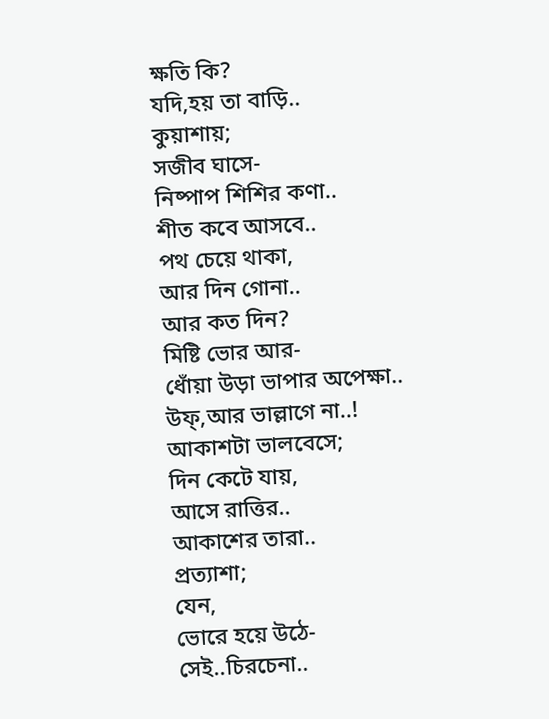ক্ষতি কি?
যদি,হয় তা বাড়ি..
কুয়াশায়;
সজীব ঘাসে-
নিষ্পাপ শিশির কণা..
শীত কবে আসবে..
পথ চেয়ে থাকা,
আর দিন গোনা..
আর কত দিন?
মিষ্টি ভোর আর-
ধোঁয়া উড়া ভাপার অপেক্ষা..
উফ্,আর ভাল্লাগে না..!
আকাশটা ভালবেসে;
দিন কেটে যায়,
আসে রাত্তির..
আকাশের তারা..
প্রত্যাশা;
যেন,
ভোরে হয়ে উঠে-
সেই..চিরচেনা..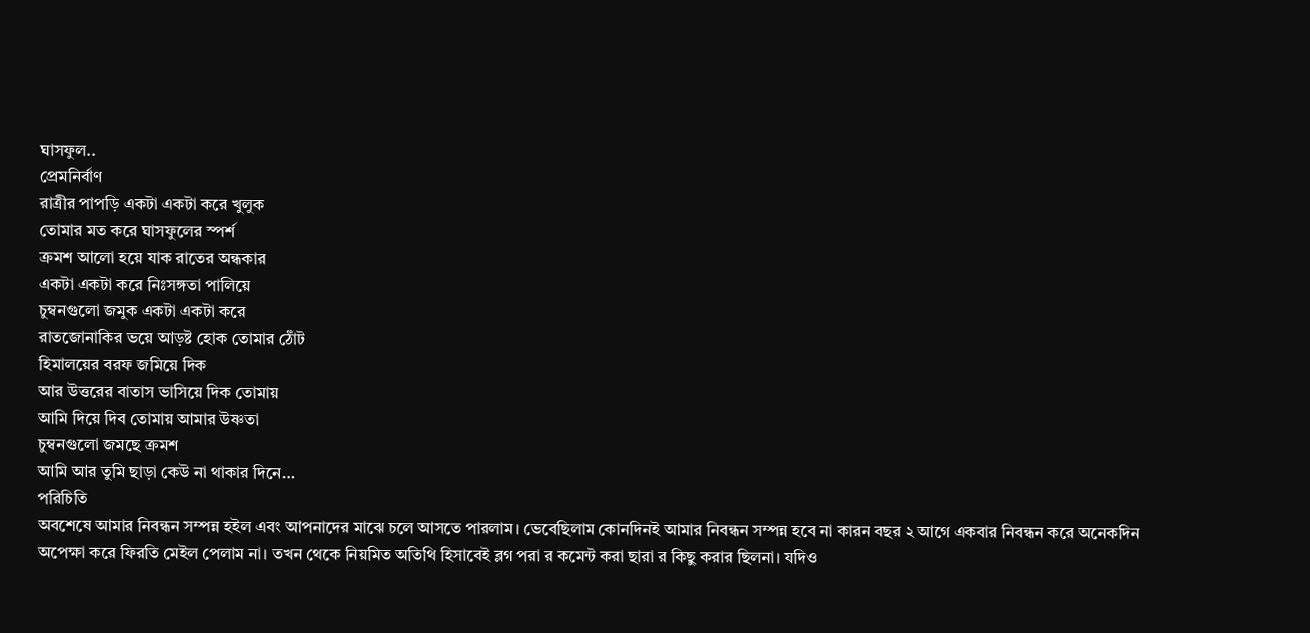ঘাসফুল..
প্রেমনির্বাণ
রাত্রীর পাপড়ি একটা একটা করে খুলুক
তোমার মত করে ঘাসফুলের স্পর্শ
ক্রমশ আলো হয়ে যাক রাতের অন্ধকার
একটা একটা করে নিঃসঙ্গতা পালিয়ে
চুম্বনগুলো জমুক একটা একটা করে
রাতজোনাকির ভয়ে আড়ষ্ট হোক তোমার ঠোঁট
হিমালয়ের বরফ জমিয়ে দিক
আর উত্তরের বাতাস ভাসিয়ে দিক তোমায়
আমি দিয়ে দিব তোমায় আমার উষ্ণতা
চুম্বনগুলো জমছে ক্রমশ
আমি আর তুমি ছাড়া কেউ না থাকার দিনে…
পরিচিতি
অবশেষে আমার নিবন্ধন সম্পন্ন হইল এবং আপনাদের মাঝে চলে আসতে পারলাম। ভেবেছিলাম কোনদিনই আমার নিবন্ধন সম্পন্ন হবে না কারন বছর ২ আগে একবার নিবন্ধন করে অনেকদিন অপেক্ষা করে ফিরতি মেইল পেলাম না। তখন থেকে নিয়মিত অতিথি হিসাবেই ব্লগ পরা র কমেন্ট করা ছারা র কিছু করার ছিলনা। যদিও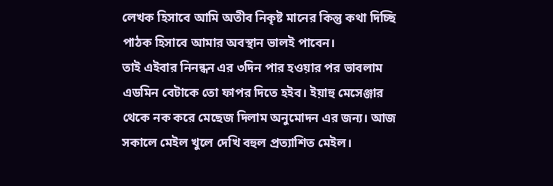লেখক হিসাবে আমি অতীব নিকৃষ্ট মানের কিন্তু কথা দিচ্ছি পাঠক হিসাবে আমার অবস্থান ভালই পাবেন।
তাই এইবার নিনন্ধন এর ৩দিন পার হওয়ার পর ভাবলাম এডমিন বেটাকে তো ফাপর দিতে হইব। ইয়াহু মেসেঞ্জার থেকে নক করে মেছেজ দিলাম অনুমোদন এর জন্য। আজ সকালে মেইল খুলে দেখি বহুল প্রত্যাশিত মেইল।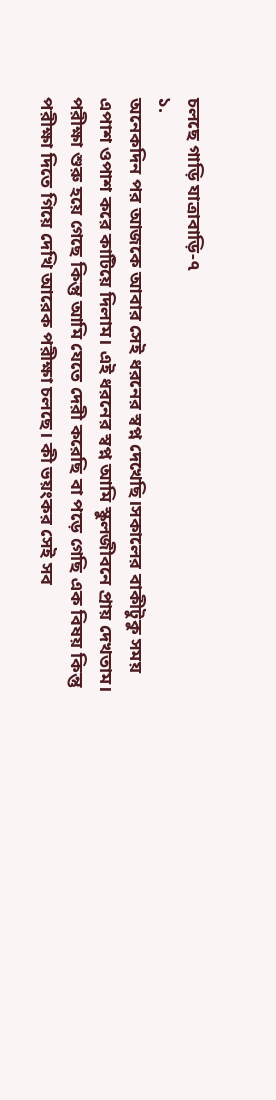চলছে গাড়ি যাত্রাবাড়ি-৭
১.
অনেকদিন পর আজকে আবার সেই ধরনের স্বপ্ন দেখেছি।সকালের বাকীটুকু সময় এপাশ ওপাশ করে কাটিয়ে দিলাম। এই ধরনের স্বপ্ন আমি স্কুলজীবনে প্রায় দেখতাম। পরীক্ষা শুরু হয়ে গেছে কিন্তু আমি যেতে দেরী করেছি বা পড়ে গেছি এক বিষয় কিন্তু পরীক্ষা দিতে গিয়ে দেখি আরেক পরীক্ষা চলছে। কী ভয়ংকর সেই সব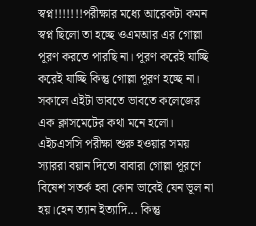স্বপ্ন!!!!!!!পরীক্ষার মধ্যে আরেকটা কমন স্বপ্ন ছিলো তা হচ্ছে ওএমআর এর গোল্লা পূরণ করতে পারছি না। পূরণ করেই যাচ্ছি করেই যাচ্ছি কিন্তু গোল্লা পূরণ হচ্ছে না। সকালে এইটা ভাবতে ভাবতে কলেজের এক ক্লাসমেটের কথা মনে হলো। এইচএসসি পরীক্ষা শুরু হওয়ার সময় স্যাররা বয়ান দিতো বাবারা গোল্লা পূরণে বিষেশ সতর্ক হবা কোন ভাবেই যেন ভূল না হয়।হেন ত্যান ইত্যাদি... কিন্তু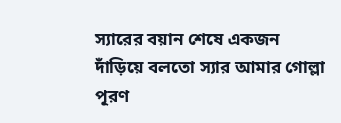স্যারের বয়ান শেষে একজন দাঁড়িয়ে বলতো স্যার আমার গোল্লা পূরণ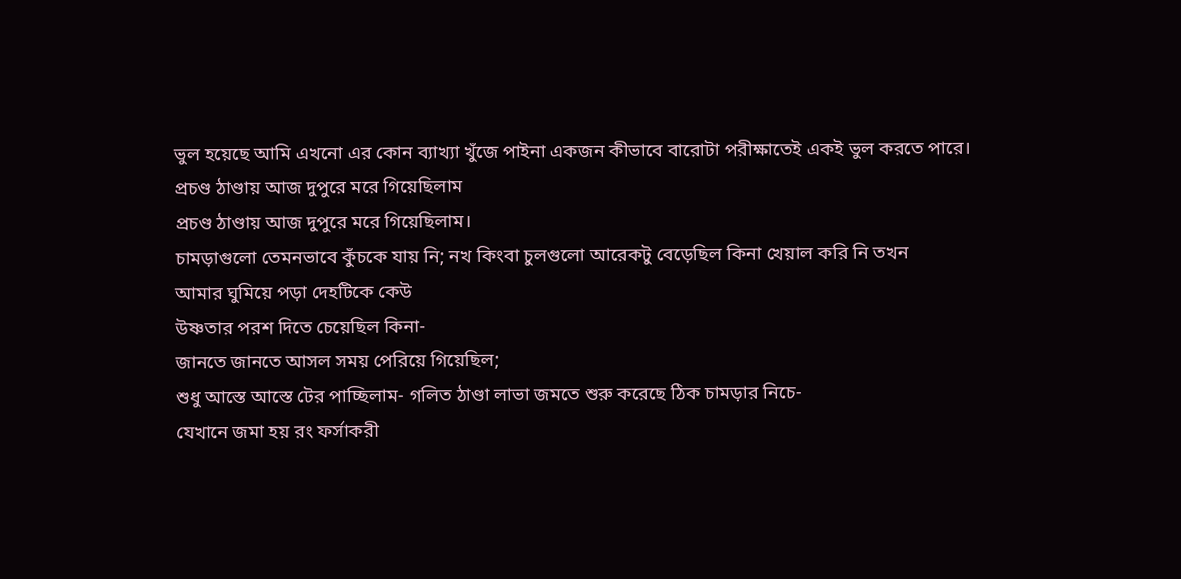ভুল হয়েছে আমি এখনো এর কোন ব্যাখ্যা খুঁজে পাইনা একজন কীভাবে বারোটা পরীক্ষাতেই একই ভুল করতে পারে।
প্রচণ্ড ঠাণ্ডায় আজ দুপুরে মরে গিয়েছিলাম
প্রচণ্ড ঠাণ্ডায় আজ দুপুরে মরে গিয়েছিলাম।
চামড়াগুলো তেমনভাবে কুঁচকে যায় নি; নখ কিংবা চুলগুলো আরেকটু বেড়েছিল কিনা খেয়াল করি নি তখন
আমার ঘুমিয়ে পড়া দেহটিকে কেউ
উষ্ণতার পরশ দিতে চেয়েছিল কিনা-
জানতে জানতে আসল সময় পেরিয়ে গিয়েছিল;
শুধু আস্তে আস্তে টের পাচ্ছিলাম- গলিত ঠাণ্ডা লাভা জমতে শুরু করেছে ঠিক চামড়ার নিচে-
যেখানে জমা হয় রং ফর্সাকরী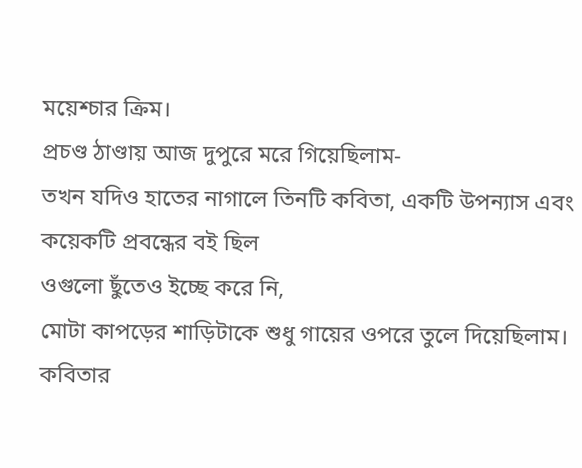ময়েশ্চার ক্রিম।
প্রচণ্ড ঠাণ্ডায় আজ দুপুরে মরে গিয়েছিলাম-
তখন যদিও হাতের নাগালে তিনটি কবিতা, একটি উপন্যাস এবং কয়েকটি প্রবন্ধের বই ছিল
ওগুলো ছুঁতেও ইচ্ছে করে নি,
মোটা কাপড়ের শাড়িটাকে শুধু গায়ের ওপরে তুলে দিয়েছিলাম।
কবিতার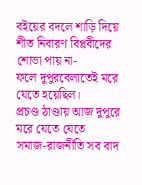বইয়ের বদলে শাড়ি দিয়ে শীত নিবারণ বিপ্লবীদের শোভা পায় না-
ফলে দুপুরবেলাতেই মরে যেতে হয়েছিল।
প্রচণ্ড ঠাণ্ডায় আজ দুপুরে মরে যেতে যেতে
সমাজ-রাজনীতি সব বাদ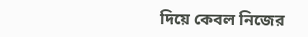দিয়ে কেবল নিজের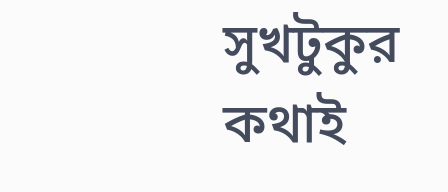সুখটুকুর কথাই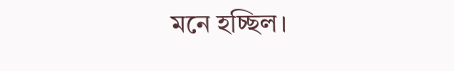মনে হচ্ছিল।